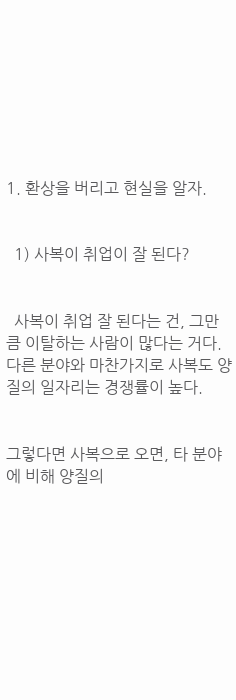1. 환상을 버리고 현실을 알자.


  1) 사복이 취업이 잘 된다?


  사복이 취업 잘 된다는 건, 그만큼 이탈하는 사람이 많다는 거다. 다른 분야와 마찬가지로 사복도 양질의 일자리는 경쟁률이 높다.


그렇다면 사복으로 오면, 타 분야에 비해 양질의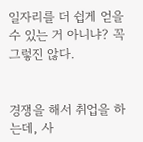일자리를 더 쉽게 얻을 수 있는 거 아니냐? 꼭 그렇진 않다.


경쟁을 해서 취업을 하는데, 사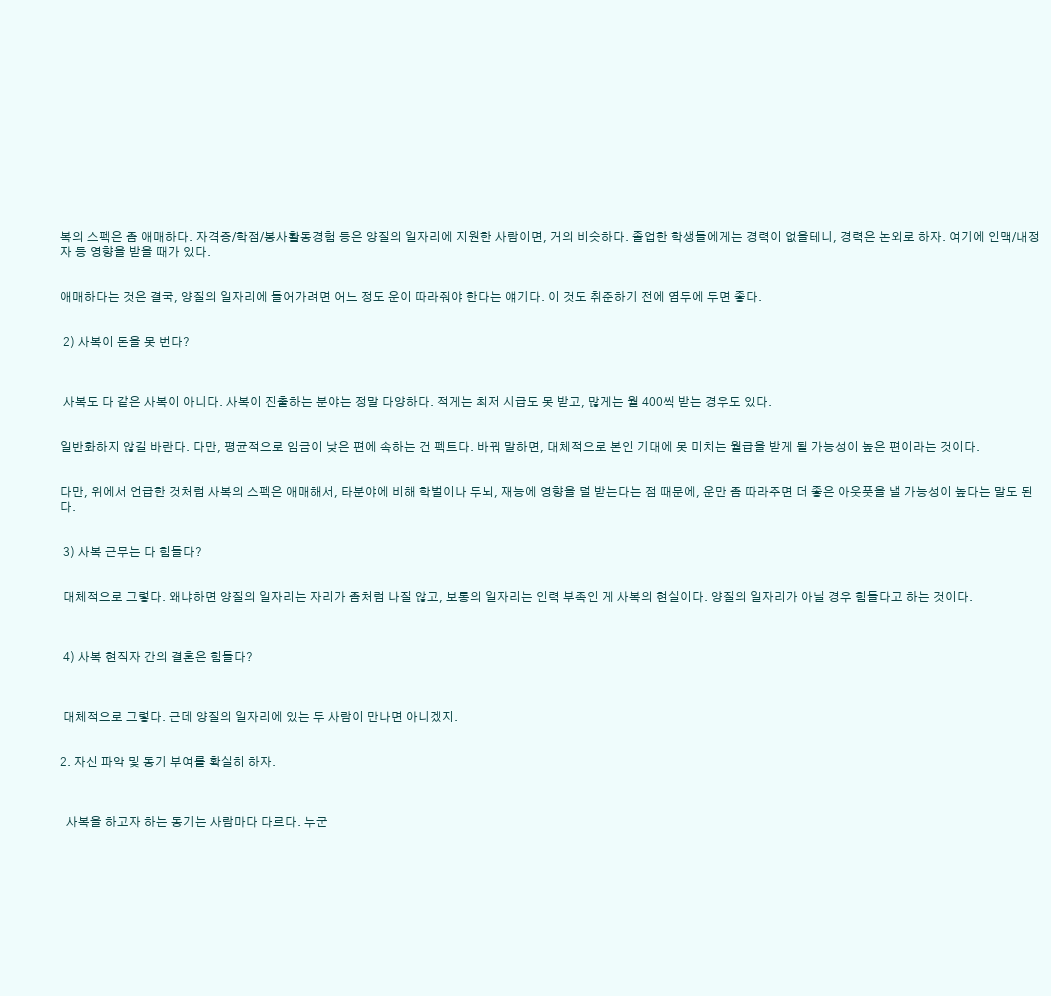복의 스펙은 좀 애매하다. 자격증/학점/봉사활동경험 등은 양질의 일자리에 지원한 사람이면, 거의 비슷하다. 졸업한 학생들에게는 경력이 없을테니, 경력은 논외로 하자. 여기에 인맥/내정자 등 영향을 받을 때가 있다.


애매하다는 것은 결국, 양질의 일자리에 들어가려면 어느 정도 운이 따라줘야 한다는 얘기다. 이 것도 취준하기 전에 염두에 두면 좋다.


 2) 사복이 돈을 못 번다?



 사복도 다 같은 사복이 아니다. 사복이 진출하는 분야는 정말 다양하다. 적게는 최저 시급도 못 받고, 많게는 월 400씩 받는 경우도 있다.


일반화하지 않길 바란다. 다만, 평균적으로 임금이 낮은 편에 속하는 건 펙트다. 바꿔 말하면, 대체적으로 본인 기대에 못 미치는 월급을 받게 될 가능성이 높은 편이라는 것이다.


다만, 위에서 언급한 것처럼 사복의 스펙은 애매해서, 타분야에 비해 학벌이나 두뇌, 재능에 영향을 덜 받는다는 점 때문에, 운만 좀 따라주면 더 좋은 아웃풋을 낼 가능성이 높다는 말도 된다.


 3) 사복 근무는 다 힘들다?


 대체적으로 그렇다. 왜냐하면 양질의 일자리는 자리가 좀처럼 나질 않고, 보통의 일자리는 인력 부족인 게 사복의 현실이다. 양질의 일자리가 아닐 경우 힘들다고 하는 것이다.



 4) 사복 현직자 간의 결혼은 힘들다?



 대체적으로 그렇다. 근데 양질의 일자리에 있는 두 사람이 만나면 아니겠지.


2. 자신 파악 및 동기 부여를 확실히 하자.



  사복을 하고자 하는 동기는 사람마다 다르다. 누군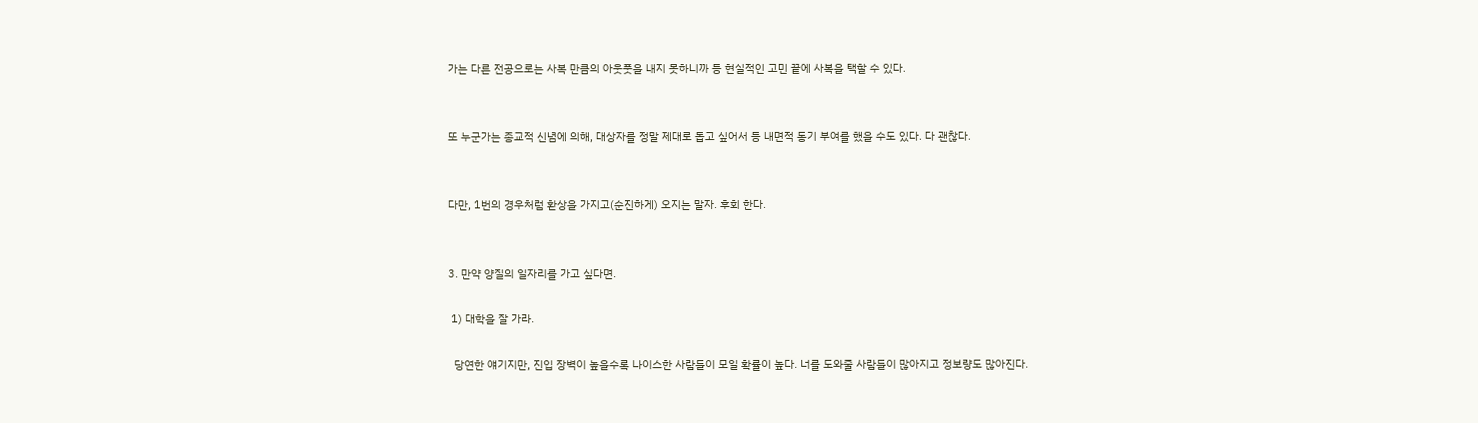가는 다른 전공으로는 사복 만큼의 아웃풋을 내지 못하니까 등 현실적인 고민 끝에 사복을 택할 수 있다.


또 누군가는 종교적 신념에 의해, 대상자를 정말 제대로 돕고 싶어서 등 내면적 동기 부여를 했을 수도 있다. 다 괜찮다.


다만, 1번의 경우처럼 환상을 가지고(순진하게) 오지는 말자. 후회 한다.


3. 만약 양질의 일자리를 가고 싶다면.

 1) 대학을 잘 가라.

  당연한 얘기지만, 진입 장벽이 높을수록 나이스한 사람들이 모일 확률이 높다. 너를 도와줄 사람들이 많아지고 정보량도 많아진다.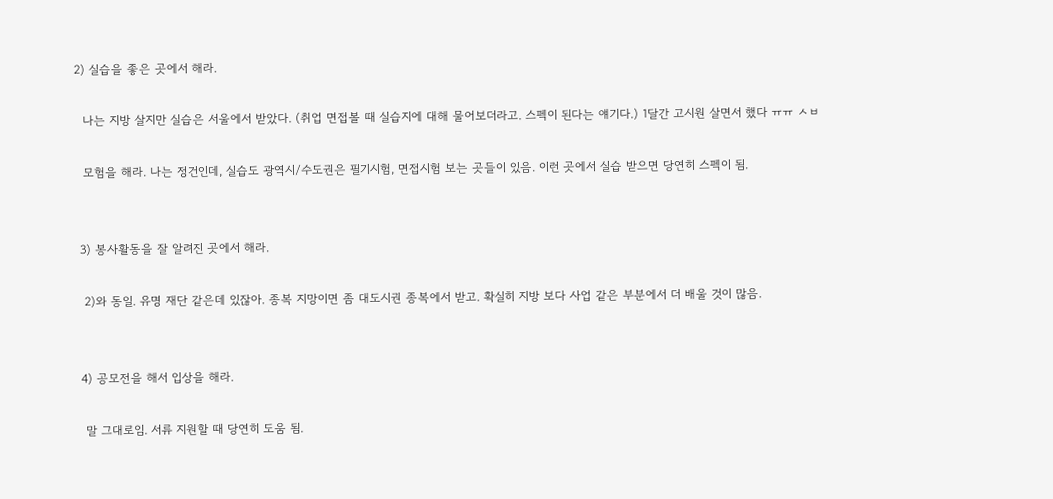2) 실습을 좋은 곳에서 해라.

  나는 지방 살지만 실습은 서울에서 받았다. (취업 면접볼 때 실습지에 대해 물어보더라고. 스펙이 된다는 얘기다.) 1달간 고시원 살면서 했다 ㅠㅠ ㅅㅂ

  모험을 해라. 나는 정건인데, 실습도 광역시/수도권은 필기시험, 면접시험 보는 곳들이 있음. 이런 곳에서 실습 받으면 당연히 스펙이 됨.


 3) 봉사활동을 잘 알려진 곳에서 해라.

  2)와 동일. 유명 재단 같은데 있잖아. 종복 지망이면 좀 대도시권 종복에서 받고. 확실히 지방 보다 사업 같은 부분에서 더 배울 것이 많음.


 4) 공모전을 해서 입상을 해라.

  말 그대로임. 서류 지원할 때 당연히 도움 됨.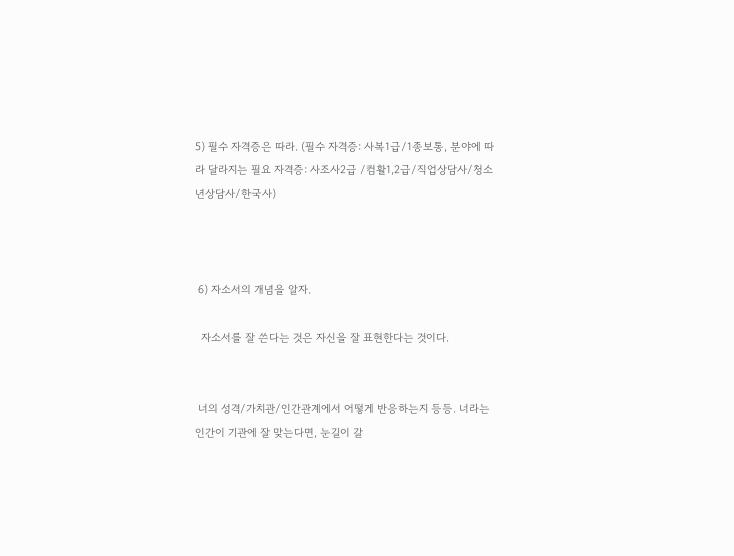5) 필수 자격증은 따라. (필수 자격증: 사복1급/1종보통, 분야에 따라 달라지는 필요 자격증: 사조사2급 /컴활1,2급/직업상담사/청소년상담사/한국사)



 6) 자소서의 개념을 알자.

  자소서를 잘 쓴다는 것은 자신을 잘 표현한다는 것이다.


 너의 성격/가치관/인간관계에서 어떻게 반응하는지 등등. 너라는 인간이 기관에 잘 맞는다면, 눈길이 갈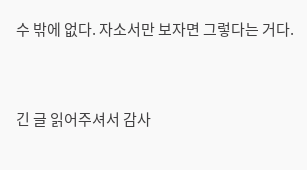수 밖에 없다. 자소서만 보자면 그렇다는 거다.


긴 글 읽어주셔서 감사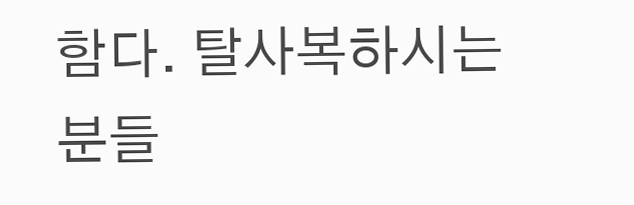함다. 탈사복하시는 분들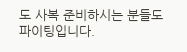도 사복 준비하시는 분들도 파이팅입니다.